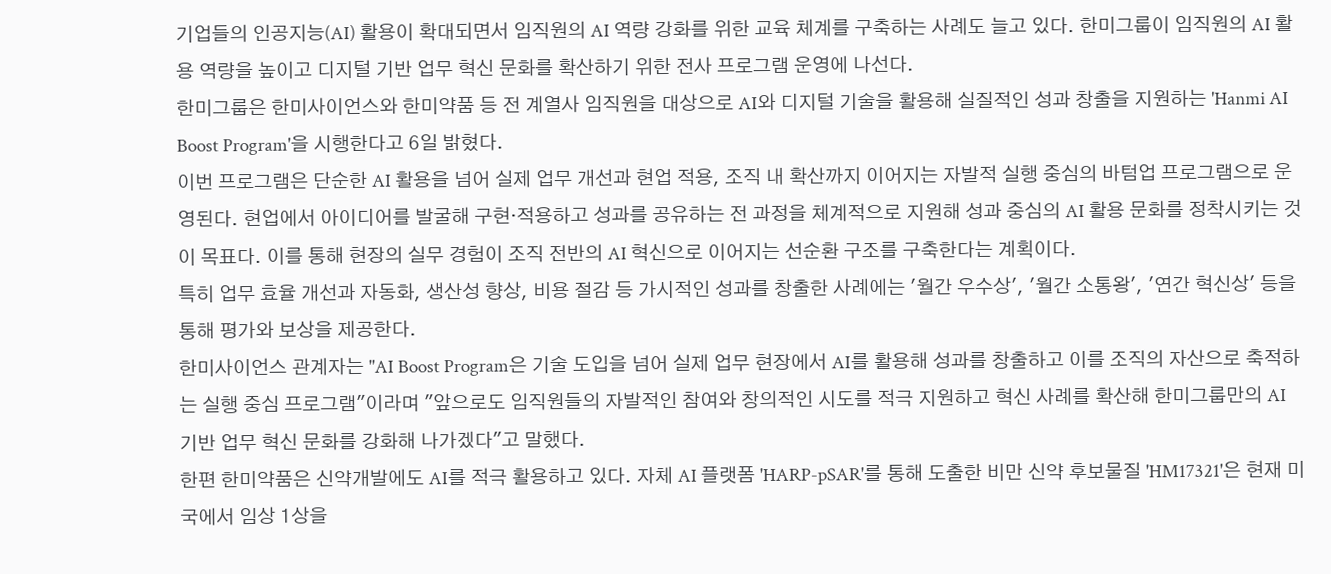기업들의 인공지능(AI) 활용이 확대되면서 임직원의 AI 역량 강화를 위한 교육 체계를 구축하는 사례도 늘고 있다. 한미그룹이 임직원의 AI 활용 역량을 높이고 디지털 기반 업무 혁신 문화를 확산하기 위한 전사 프로그램 운영에 나선다.
한미그룹은 한미사이언스와 한미약품 등 전 계열사 임직원을 대상으로 AI와 디지털 기술을 활용해 실질적인 성과 창출을 지원하는 'Hanmi AI Boost Program'을 시행한다고 6일 밝혔다.
이번 프로그램은 단순한 AI 활용을 넘어 실제 업무 개선과 현업 적용, 조직 내 확산까지 이어지는 자발적 실행 중심의 바텀업 프로그램으로 운영된다. 현업에서 아이디어를 발굴해 구현·적용하고 성과를 공유하는 전 과정을 체계적으로 지원해 성과 중심의 AI 활용 문화를 정착시키는 것이 목표다. 이를 통해 현장의 실무 경험이 조직 전반의 AI 혁신으로 이어지는 선순환 구조를 구축한다는 계획이다.
특히 업무 효율 개선과 자동화, 생산성 향상, 비용 절감 등 가시적인 성과를 창출한 사례에는 '월간 우수상', '월간 소통왕', '연간 혁신상' 등을 통해 평가와 보상을 제공한다.
한미사이언스 관계자는 "AI Boost Program은 기술 도입을 넘어 실제 업무 현장에서 AI를 활용해 성과를 창출하고 이를 조직의 자산으로 축적하는 실행 중심 프로그램"이라며 "앞으로도 임직원들의 자발적인 참여와 창의적인 시도를 적극 지원하고 혁신 사례를 확산해 한미그룹만의 AI 기반 업무 혁신 문화를 강화해 나가겠다"고 말했다.
한편 한미약품은 신약개발에도 AI를 적극 활용하고 있다. 자체 AI 플랫폼 'HARP-pSAR'를 통해 도출한 비만 신약 후보물질 'HM17321'은 현재 미국에서 임상 1상을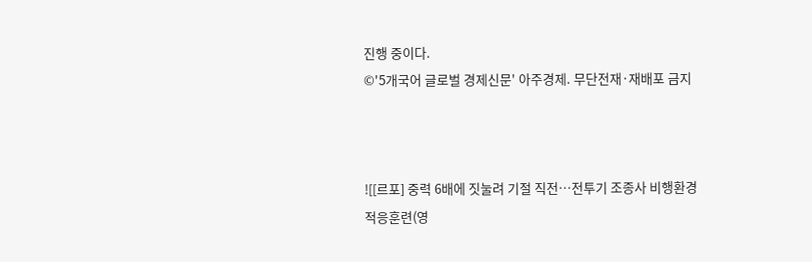진행 중이다.
©'5개국어 글로벌 경제신문' 아주경제. 무단전재·재배포 금지



![[르포] 중력 6배에 짓눌려 기절 직전…전투기 조종사 비행환경 적응훈련(영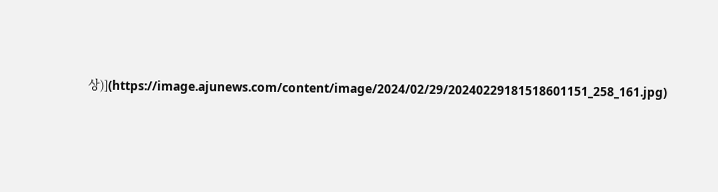상)](https://image.ajunews.com/content/image/2024/02/29/20240229181518601151_258_161.jpg)